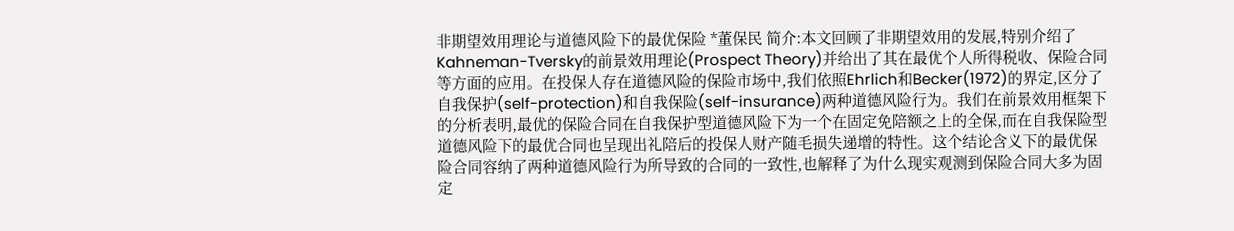非期望效用理论与道德风险下的最优保险 *董保民 简介:本文回顾了非期望效用的发展,特别介绍了Kahneman-Tversky的前景效用理论(Prospect Theory)并给出了其在最优个人所得税收、保险合同等方面的应用。在投保人存在道德风险的保险市场中,我们依照Ehrlich和Becker(1972)的界定,区分了自我保护(self-protection)和自我保险(self-insurance)两种道德风险行为。我们在前景效用框架下的分析表明,最优的保险合同在自我保护型道德风险下为一个在固定免陪额之上的全保,而在自我保险型道德风险下的最优合同也呈现出礼陪后的投保人财产随毛损失递增的特性。这个结论含义下的最优保险合同容纳了两种道德风险行为所导致的合同的一致性,也解释了为什么现实观测到保险合同大多为固定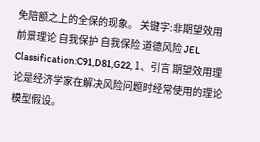免陪额之上的全保的现象。 关键字:非期望效用 前景理论 自我保护 自我保险 道德风险 JEL Classification:C91,D81,G22, 1、引言 期望效用理论是经济学家在解决风险问题时经常使用的理论模型假设。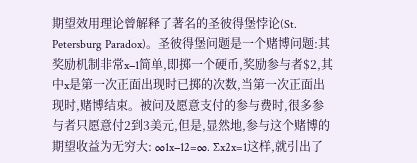期望效用理论曾解释了著名的圣彼得堡悖论(St. Petersburg Paradox)。圣彼得堡问题是一个赌博问题:其奖励机制非常x−1简单,即掷一个硬币,奖励参与者$2,其中x是第一次正面出现时已掷的次数,当第一次正面出现时,赌博结束。被问及愿意支付的参与费时,很多参与者只愿意付2到3美元,但是,显然地,参与这个赌博的期望收益为无穷大: ∞1x−12=∞. ∑x2x=1这样,就引出了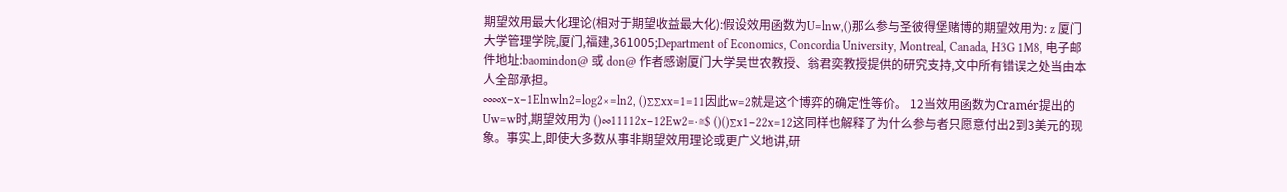期望效用最大化理论(相对于期望收益最大化):假设效用函数为U=lnw,()那么参与圣彼得堡赌博的期望效用为: z 厦门大学管理学院,厦门,福建,361005;Department of Economics, Concordia University, Montreal, Canada, H3G 1M8, 电子邮件地址:baomindon@ 或 don@ 作者感谢厦门大学吴世农教授、翁君奕教授提供的研究支持,文中所有错误之处当由本人全部承担。
∞∞x−x−1Elnwln2=log2×=ln2, ()∑∑xx=1=11因此w=2就是这个博弈的确定性等价。 12当效用函数为Cramér提出的Uw=w时,期望效用为 ()∞11112x−12Ew2=⋅≅$ ()()∑x1−22x=12这同样也解释了为什么参与者只愿意付出2到3美元的现象。事实上,即使大多数从事非期望效用理论或更广义地讲,研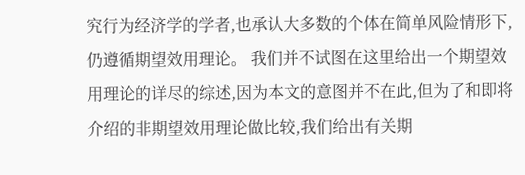究行为经济学的学者,也承认大多数的个体在简单风险情形下,仍遵循期望效用理论。 我们并不试图在这里给出一个期望效用理论的详尽的综述,因为本文的意图并不在此,但为了和即将介绍的非期望效用理论做比较,我们给出有关期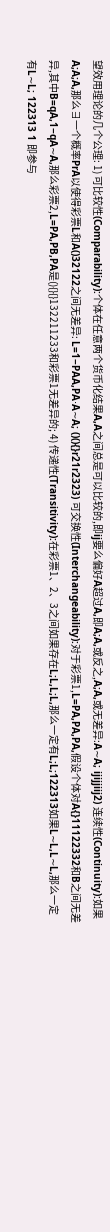望效用理论的几个公理: 1) 可比较性(Comparability):个体在任意两个货币化结果A,A之间总是可以比较的,即ij要么偏好A超过A,即A;A,或反之,A;A,或无差异:A∼A; ijijjiij2) 连续性(Continuity):如果A;A;A,那么∃一个概率PrA以使得彩票L和A()32122之间无差异: L=1−PAA,PA⋅A∼A; ()(){}r21r2323) 可交换性(Interchangeability):对于彩票1,L=PA,PA,PA,假设个体对A{}11122332和B之间无差异,其中B=qA,1−qA∼A,那么彩票2,L=PA,PB,PA是(){}{}132211233和彩票1无差异的; 4) 传递性(Transitivity):在彩票1、2、3之间如果存在L;L,L;L,那么一定有L;L;122313如果L∼L,L∼L,那么一定有L∼L; 122313 1 即参与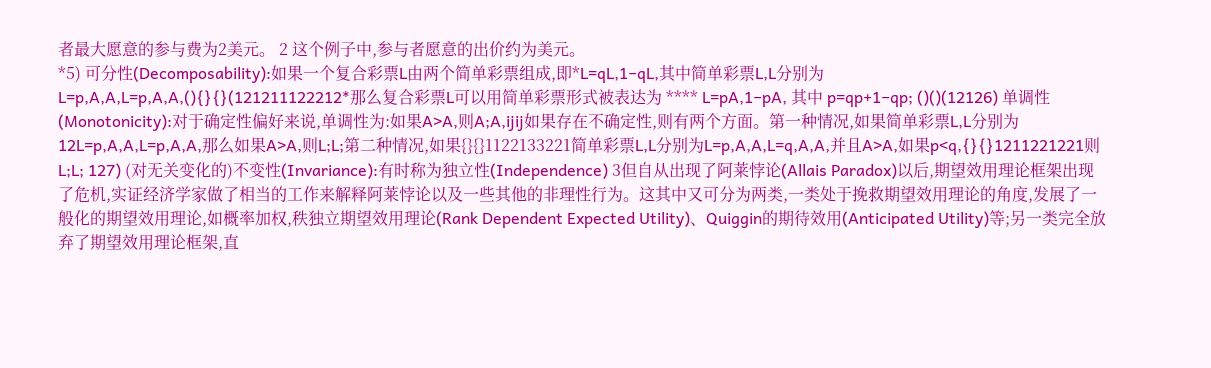者最大愿意的参与费为2美元。 2 这个例子中,参与者愿意的出价约为美元。
*5) 可分性(Decomposability):如果一个复合彩票L由两个简单彩票组成,即*L=qL,1−qL,其中简单彩票L,L分别为L=p,A,A,L=p,A,A,(){}{}(121211122212*那么复合彩票L可以用简单彩票形式被表达为 **** L=pA,1−pA, 其中 p=qp+1−qp; ()()(12126) 单调性(Monotonicity):对于确定性偏好来说,单调性为:如果A>A,则A;A,ijij如果存在不确定性,则有两个方面。第一种情况,如果简单彩票L,L分别为12L=p,A,A,L=p,A,A,那么如果A>A,则L;L;第二种情况,如果{}{}1122133221简单彩票L,L分别为L=p,A,A,L=q,A,A,并且A>A,如果p<q,{}{}1211221221则L;L; 127) (对无关变化的)不变性(Invariance):有时称为独立性(Independence) 3但自从出现了阿莱悖论(Allais Paradox)以后,期望效用理论框架出现了危机,实证经济学家做了相当的工作来解释阿莱悖论以及一些其他的非理性行为。这其中又可分为两类,一类处于挽救期望效用理论的角度,发展了一般化的期望效用理论,如概率加权,秩独立期望效用理论(Rank Dependent Expected Utility)、Quiggin的期待效用(Anticipated Utility)等;另一类完全放弃了期望效用理论框架,直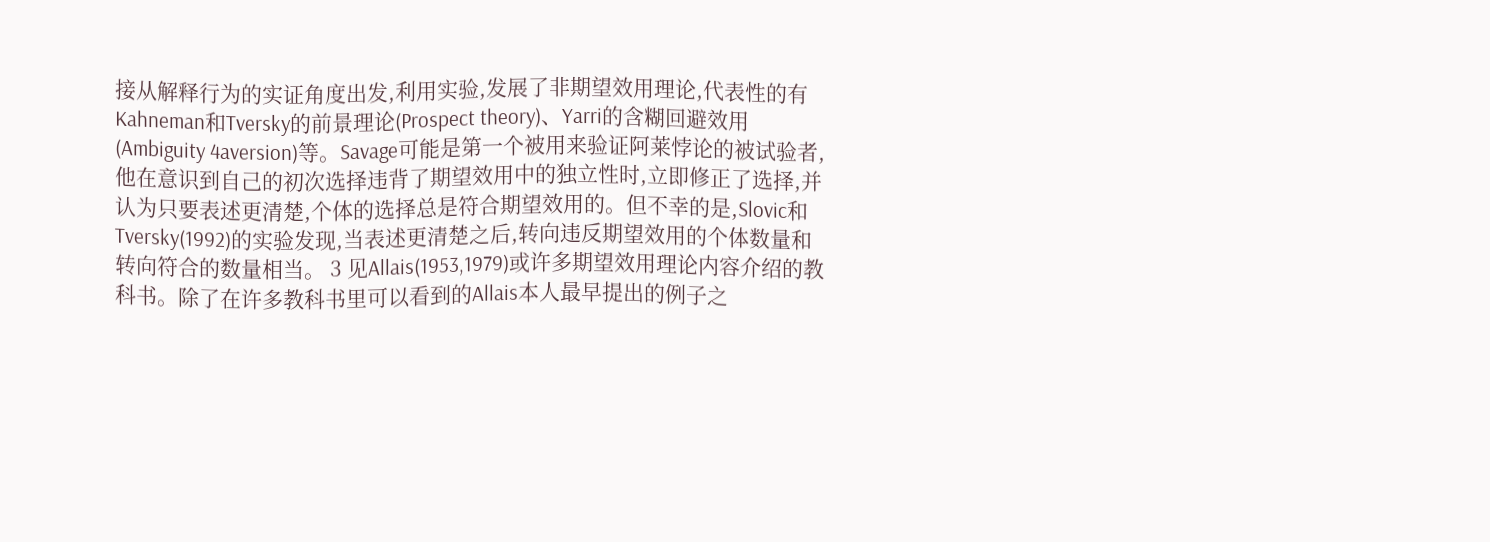接从解释行为的实证角度出发,利用实验,发展了非期望效用理论,代表性的有Kahneman和Tversky的前景理论(Prospect theory)、Yarri的含糊回避效用(Ambiguity 4aversion)等。Savage可能是第一个被用来验证阿莱悖论的被试验者,他在意识到自己的初次选择违背了期望效用中的独立性时,立即修正了选择,并认为只要表述更清楚,个体的选择总是符合期望效用的。但不幸的是,Slovic和Tversky(1992)的实验发现,当表述更清楚之后,转向违反期望效用的个体数量和转向符合的数量相当。 3 见Allais(1953,1979)或许多期望效用理论内容介绍的教科书。除了在许多教科书里可以看到的Allais本人最早提出的例子之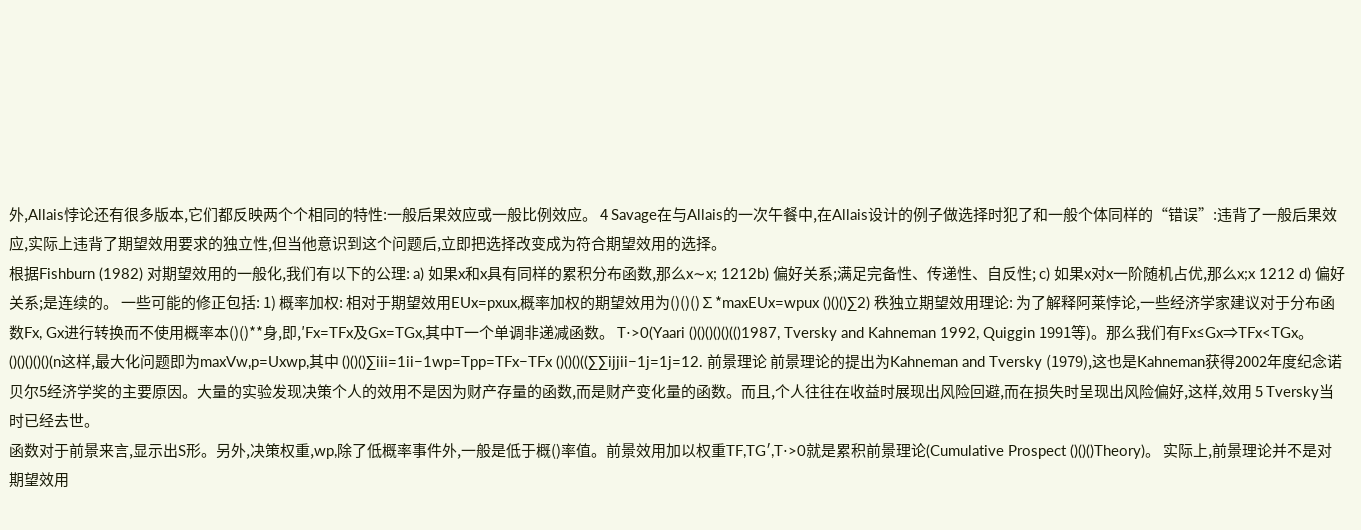外,Allais悖论还有很多版本,它们都反映两个个相同的特性:一般后果效应或一般比例效应。 4 Savage在与Allais的一次午餐中,在Allais设计的例子做选择时犯了和一般个体同样的“错误”:违背了一般后果效应,实际上违背了期望效用要求的独立性,但当他意识到这个问题后,立即把选择改变成为符合期望效用的选择。
根据Fishburn (1982) 对期望效用的一般化,我们有以下的公理: a) 如果x和x具有同样的累积分布函数,那么x∼x; 1212b) 偏好关系;满足完备性、传递性、自反性; c) 如果x对x一阶随机占优,那么x;x 1212 d) 偏好关系;是连续的。 一些可能的修正包括: 1) 概率加权: 相对于期望效用EUx=pxux,概率加权的期望效用为()()()∑*maxEUx=wpux ()()()∑2) 秩独立期望效用理论: 为了解释阿莱悖论,一些经济学家建议对于分布函数Fx, Gx进行转换而不使用概率本()()**身,即,′Fx=TFx及Gx=TGx,其中T一个单调非递减函数。 T⋅>0(Yaari ()()()()()(()1987, Tversky and Kahneman 1992, Quiggin 1991等)。那么我们有Fx≤Gx⇒TFx<TGx。 ()()()()()(n这样,最大化问题即为maxVw,p=Uxwp,其中 ()()()∑iii=1ii−1wp=Tpp=TFx−TFx ()()()((∑∑ijjii−1j=1j=12. 前景理论 前景理论的提出为Kahneman and Tversky (1979),这也是Kahneman获得2002年度纪念诺贝尔5经济学奖的主要原因。大量的实验发现决策个人的效用不是因为财产存量的函数,而是财产变化量的函数。而且,个人往往在收益时展现出风险回避,而在损失时呈现出风险偏好,这样,效用 5 Tversky当时已经去世。
函数对于前景来言,显示出S形。另外,决策权重,wp,除了低概率事件外,一般是低于概()率值。前景效用加以权重TF,TG′,T⋅>0就是累积前景理论(Cumulative Prospect ()()()Theory)。 实际上,前景理论并不是对期望效用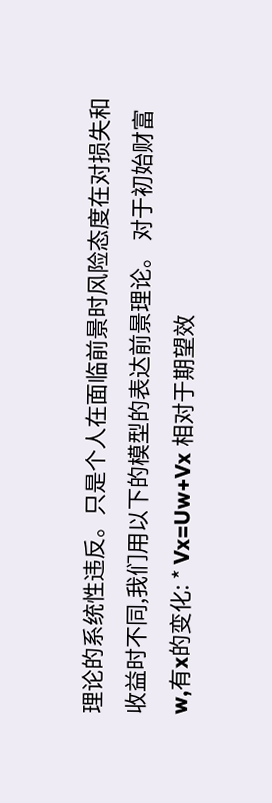理论的系统性违反。只是个人在面临前景时风险态度在对损失和收益时不同,我们用以下的模型的表达前景理论。 对于初始财富w,有x的变化: * Vx=Uw+Vx 相对于期望效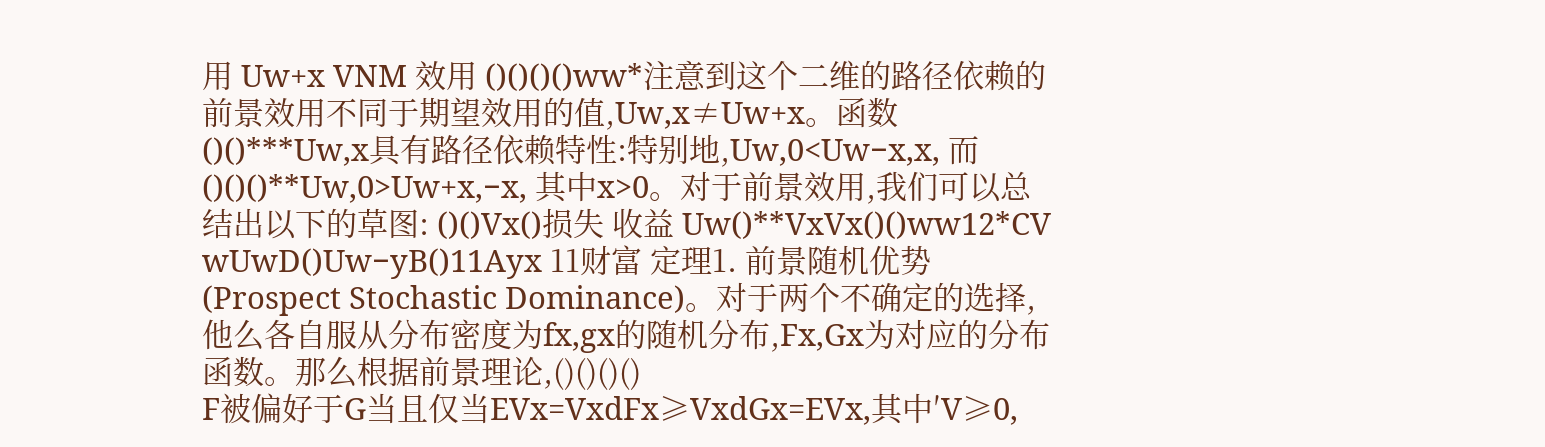用 Uw+x VNM 效用 ()()()()ww*注意到这个二维的路径依赖的前景效用不同于期望效用的值,Uw,x≠Uw+x。函数()()***Uw,x具有路径依赖特性:特别地,Uw,0<Uw−x,x, 而()()()**Uw,0>Uw+x,−x, 其中x>0。对于前景效用,我们可以总结出以下的草图: ()()Vx()损失 收益 Uw()**VxVx()()ww12*CV wUwD()Uw−yB()11Ayx 11财富 定理1. 前景随机优势(Prospect Stochastic Dominance)。对于两个不确定的选择,他么各自服从分布密度为fx,gx的随机分布,Fx,Gx为对应的分布函数。那么根据前景理论,()()()()
F被偏好于G当且仅当EVx=VxdFx≥VxdGx=EVx,其中′V≥0,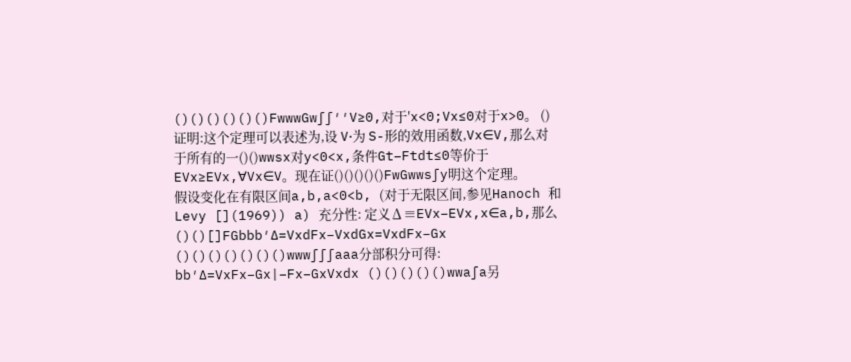()()()()()()FwwwGw∫∫′′V≥0,对于′x<0;Vx≤0对于x>0。 ()证明:这个定理可以表述为,设 V⋅为 S-形的效用函数,Vx∈V,那么对于所有的一()()wwsx对y<0<x,条件Gt−Ftdt≤0等价于EVx≥EVx,∀Vx∈V。现在证()()()()()FwGwws∫y明这个定理。假设变化在有限区间a,b,a<0<b, (对于无限区间,参见Hanoch 和Levy [](1969)) a) 充分性: 定义∆≡EVx−EVx,x∈a,b,那么 ()()[]FGbbb′∆=VxdFx−VxdGx=VxdFx−Gx ()()()()()()()www∫∫∫aaa分部积分可得: bb′∆=VxFx−Gx|−Fx−GxVxdx ()()()()()wwa∫a另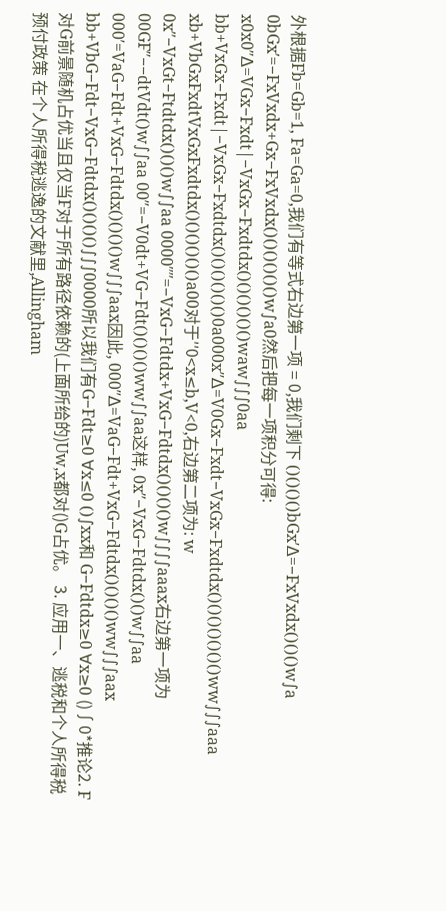外根据Fb=Gb=1, Fa=Ga=0,我们有等式右边第一项 = 0,我们剩下 ()()()()bGx′∆=−FxVxdx()()()w∫a 0bGx′=−FxVxdx+Gx−FxVxdx()()()()()()w∫a0然后把每一项积分可得: x0x0′′∆=VGx−Fxdt|−VxGx−Fxdtdx()()()()()()waw∫∫∫0aa bb+VxGx−Fxdt|−VxGx−Fxdtdx()()()()()()0a000x′′∆=V0Gx−Fxdt−VxGx−Fxdtdx()()()()()()()ww∫∫∫aaa xb+VbGxFxdtVxGxFxdtdx()()()()()()a00对于′′0<x≤b,V<0,右边第二项为: w
0x′′−VxGt−Ftdtdx()()()w∫∫aa 0000′′′′=−VxG−Fdtdx+VxG−Fdtdx()()()()w∫∫∫∫aaax右边第一项为 00GF′′−−dtVdt()w∫∫aa 00′′=−V0dt+VG−Fdt()()()()ww∫∫aa这样, 0x′′−VxG−Fdtdx()()w∫∫aa 000′=VaG−Fdt+VxG−Fdtdx()()()()w∫∫∫aax因此, 000′′∆=VaG−Fdt+VxG−Fdtdx()()()()ww∫∫∫aax bb+VbG−Fdt−VxG−Fdtdx()()()()∫∫∫0000所以我们有G−Fdt≥0 ∀x≤0 ()∫xx和 G−Fdtdx≥0 ∀x≥0 ()∫0*推论2. F 对G前景随机占优当且仅当F对于所有路径依赖的(上面所给的)Uw,x都对()G占优。 3. 应用一、逃税和个人所得税预付政策 在个人所得税逃逸的文献里,Allingham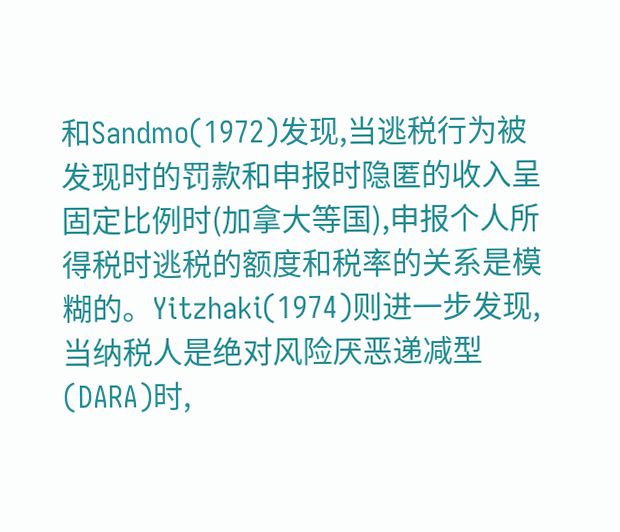和Sandmo(1972)发现,当逃税行为被发现时的罚款和申报时隐匿的收入呈固定比例时(加拿大等国),申报个人所得税时逃税的额度和税率的关系是模糊的。Yitzhaki(1974)则进一步发现,当纳税人是绝对风险厌恶递减型(DARA)时,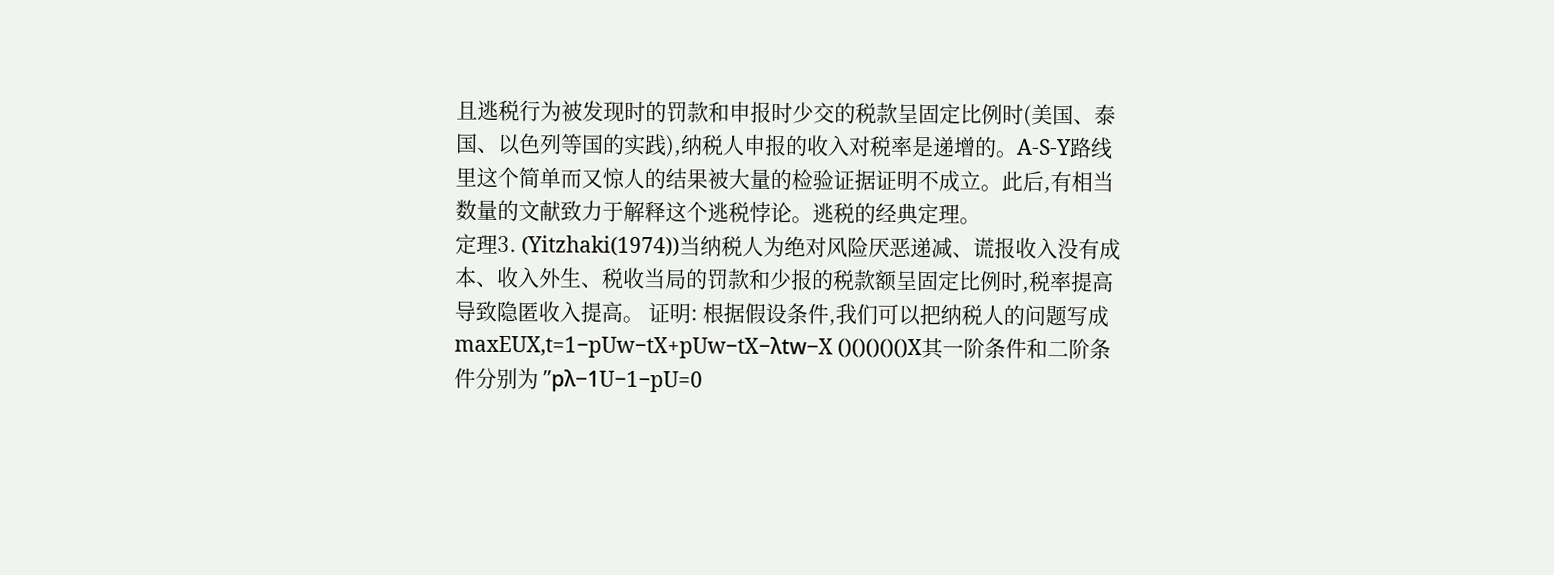且逃税行为被发现时的罚款和申报时少交的税款呈固定比例时(美国、泰国、以色列等国的实践),纳税人申报的收入对税率是递增的。A-S-Y路线里这个简单而又惊人的结果被大量的检验证据证明不成立。此后,有相当数量的文献致力于解释这个逃税悖论。逃税的经典定理。
定理3. (Yitzhaki(1974))当纳税人为绝对风险厌恶递减、谎报收入没有成本、收入外生、税收当局的罚款和少报的税款额呈固定比例时,税率提高导致隐匿收入提高。 证明: 根据假设条件,我们可以把纳税人的问题写成 maxEUX,t=1−pUw−tX+pUw−tX−λtw−X ()()()()()X其一阶条件和二阶条件分别为 ′′pλ−1U−1−pU=0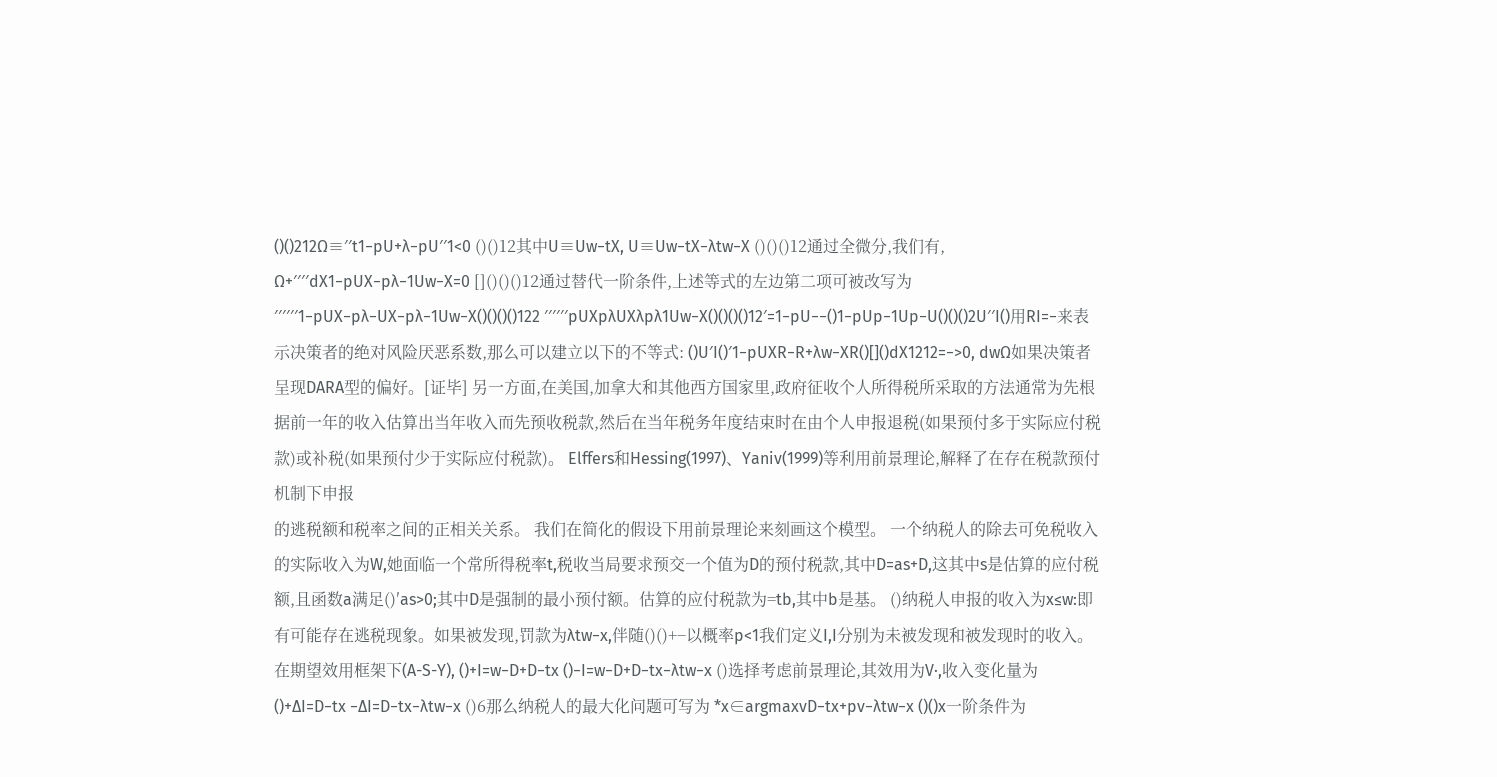()()212Ω≡′′t1−pU+λ−pU′′1<0 ()()12其中U≡Uw−tX, U≡Uw−tX−λtw−X ()()()12通过全微分,我们有, Ω+′′′′dX1−pUX−pλ−1Uw−X=0 []()()()12通过替代一阶条件,上述等式的左边第二项可被改写为 ′′′′′′1−pUX−pλ−UX−pλ−1Uw−X()()()()122 ′′′′′′pUXpλUXλpλ1Uw−X()()()()12′=1−pU−−()1−pUp−1Up−U()()()2U′′I()用RI=−来表示决策者的绝对风险厌恶系数,那么可以建立以下的不等式: ()U′I()′1−pUXR−R+λw−XR()[]()dX1212=−>0, dwΩ如果决策者呈现DARA型的偏好。[证毕] 另一方面,在美国,加拿大和其他西方国家里,政府征收个人所得税所采取的方法通常为先根据前一年的收入估算出当年收入而先预收税款,然后在当年税务年度结束时在由个人申报退税(如果预付多于实际应付税款)或补税(如果预付少于实际应付税款)。 Elffers和Hessing(1997)、Yaniv(1999)等利用前景理论,解释了在存在税款预付机制下申报
的逃税额和税率之间的正相关关系。 我们在简化的假设下用前景理论来刻画这个模型。 一个纳税人的除去可免税收入的实际收入为W,她面临一个常所得税率t,税收当局要求预交一个值为D的预付税款,其中D=as+D,这其中s是估算的应付税额,且函数a满足()′as>0;其中D是强制的最小预付额。估算的应付税款为=tb,其中b是基。 ()纳税人申报的收入为x≤w:即有可能存在逃税现象。如果被发现,罚款为λtw−x,伴随()()+−以概率p<1我们定义I,I分别为未被发现和被发现时的收入。在期望效用框架下(A-S-Y), ()+I=w−D+D−tx ()−I=w−D+D−tx−λtw−x ()选择考虑前景理论,其效用为V⋅,收入变化量为 ()+∆I=D−tx −∆I=D−tx−λtw−x ()6那么纳税人的最大化问题可写为 *x∈argmaxvD−tx+pv−λtw−x ()()x一阶条件为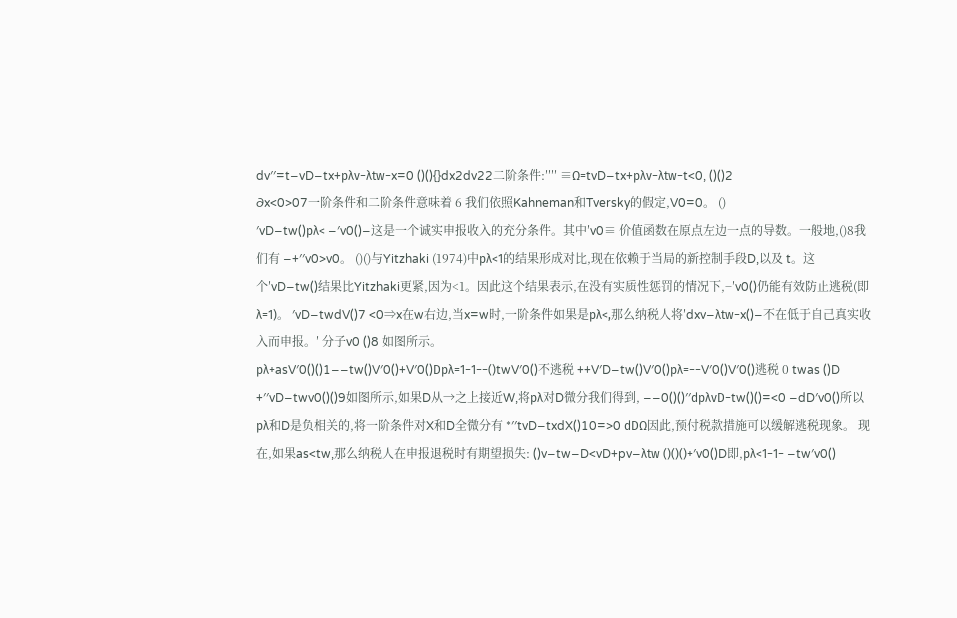dv′′=t−vD−tx+pλv−λtw−x=0 ()(){}dx2dv22二阶条件:′′′′ ≡Ω=tvD−tx+pλv−λtw−t<0, ()()2
∂x<0>07一阶条件和二阶条件意味着 6 我们依照Kahneman和Tversky的假定,V0=0。 ()
′vD−tw()pλ< −′v0()−这是一个诚实申报收入的充分条件。其中′v0≡ 价值函数在原点左边一点的导数。一般地,()8我们有 −+′′v0>v0。 ()()与Yitzhaki (1974)中pλ<1的结果形成对比,现在依赖于当局的新控制手段D,以及 t。这个′vD−tw()结果比Yitzhaki更紧,因为<1。因此这个结果表示,在没有实质性惩罚的情况下,−′v0()仍能有效防止逃税(即λ=1)。 ′vD−twdV()7 <0⇒x在w右边,当x=w时,一阶条件如果是pλ<,那么纳税人将′dxv−λtw−x()−不在低于自己真实收入而申报。′ 分子v0 ()8 如图所示。
pλ+asV′0()()1−−tw()V′0()+V′0()Dpλ=1−1−−()twV′0()不逃税 ++V′D−tw()V′0()pλ=−−V′0()V′0()逃税 0 twas ()D +′′vD−twv0()()9如图所示,如果D从→之上接近W,将pλ对D微分我们得到, −−0()()′′dpλvD−tw()()=<0 −dD′v0()所以pλ和D是负相关的,将一阶条件对X和D全微分有 *′′tvD−txdX()10=>0 dDΩ因此,预付税款措施可以缓解逃税现象。 现在,如果as<tw,那么纳税人在申报退税时有期望损失: ()v−tw−D<vD+pv−λtw ()()()+′v0()D即,pλ<1−1− −tw′v0()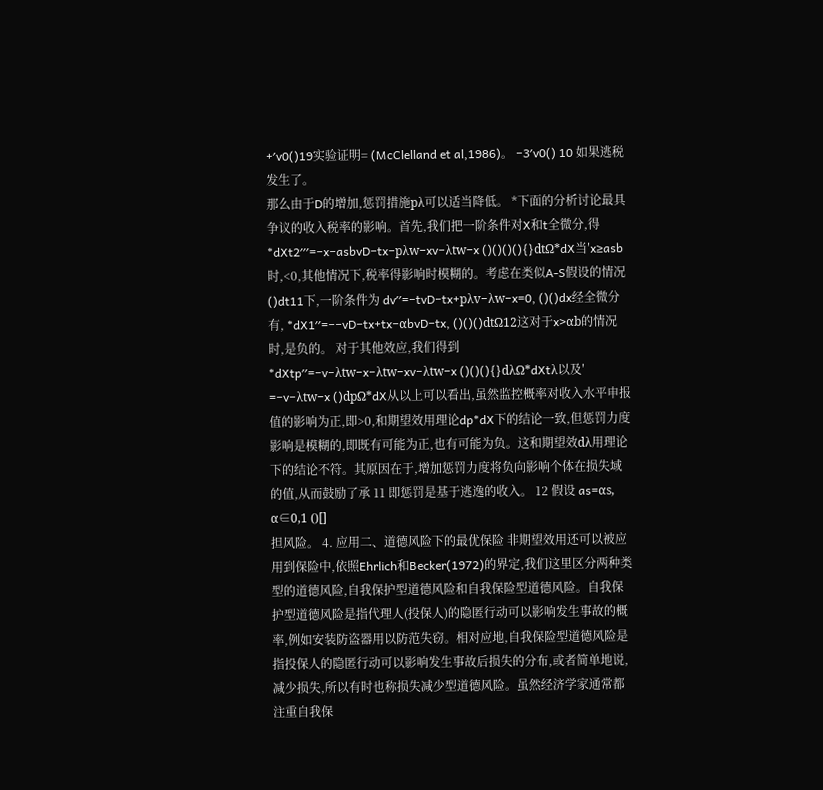+′v0()19实验证明= (McClelland et al,1986)。 −3′v0() 10 如果逃税发生了。
那么由于D的增加,惩罚措施pλ可以适当降低。 *下面的分析讨论最具争议的收入税率的影响。首先,我们把一阶条件对X和t全微分,得 *dXt2′′′=−x−asbvD−tx−pλw−xv−λtw−x ()()()(){}dtΩ*dX当′x≥asb时,<0,其他情况下,税率得影响时模糊的。考虑在类似A-S假设的情况()dt11下,一阶条件为 dv′′=−tvD−tx+pλv−λw−x=0, ()()dx经全微分有, *dX1′′=−−vD−tx+tx−αbvD−tx, ()()()dtΩ12这对于x>αb的情况时,是负的。 对于其他效应,我们得到 *dXtp′′=−v−λtw−x−λtw−xv−λtw−x ()()(){}dλΩ*dXtλ以及′ =−v−λtw−x ()dpΩ*dX从以上可以看出,虽然监控概率对收入水平申报值的影响为正,即>0,和期望效用理论dp*dX下的结论一致,但惩罚力度影响是模糊的,即既有可能为正,也有可能为负。这和期望效dλ用理论下的结论不符。其原因在于,增加惩罚力度将负向影响个体在损失域的值,从而鼓励了承 11 即惩罚是基于逃逸的收入。 12 假设 as=αs, α∈0,1 ()[]
担风险。 4. 应用二、道德风险下的最优保险 非期望效用还可以被应用到保险中,依照Ehrlich和Becker(1972)的界定,我们这里区分两种类型的道德风险,自我保护型道德风险和自我保险型道德风险。自我保护型道德风险是指代理人(投保人)的隐匿行动可以影响发生事故的概率,例如安装防盗器用以防范失窃。相对应地,自我保险型道德风险是指投保人的隐匿行动可以影响发生事故后损失的分布,或者简单地说,减少损失,所以有时也称损失减少型道德风险。虽然经济学家通常都注重自我保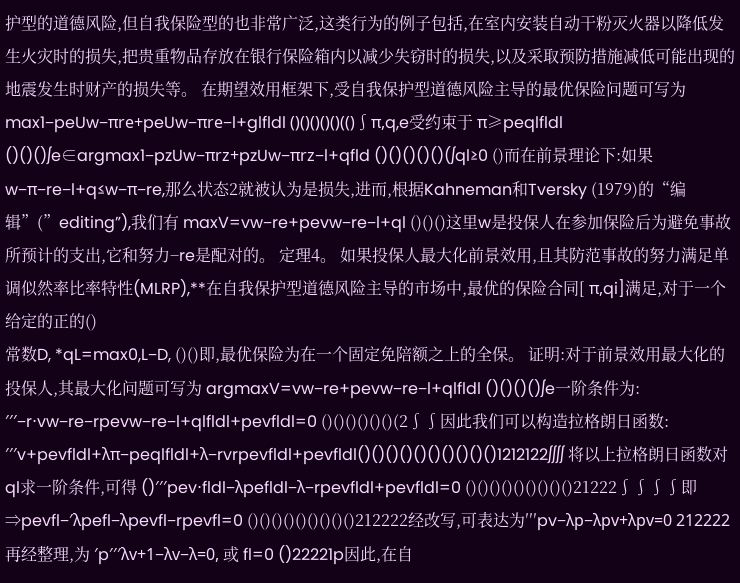护型的道德风险,但自我保险型的也非常广泛,这类行为的例子包括,在室内安装自动干粉灭火器以降低发生火灾时的损失,把贵重物品存放在银行保险箱内以减少失窃时的损失,以及采取预防措施减低可能出现的地震发生时财产的损失等。 在期望效用框架下,受自我保护型道德风险主导的最优保险问题可写为 max1−peUw−πre+peUw−πre−l+glfldl ()()()()()(()∫π,q,e受约束于 π≥peqlfldl ()()()∫e∈argmax1−pzUw−πrz+pzUw−πrz−l+qfld ()()()()()(∫ql≥0 ()而在前景理论下:如果w−π−re−l+q≤w−π−re,那么状态2就被认为是损失,进而,根据Kahneman和Tversky (1979)的“编辑”(”editing”),我们有 maxV=vw−re+pevw−re−l+ql ()()()这里w是投保人在参加保险后为避免事故所预计的支出,它和努力−re是配对的。 定理4。 如果投保人最大化前景效用,且其防范事故的努力满足单调似然率比率特性(MLRP),**在自我保护型道德风险主导的市场中,最优的保险合同[ π,qi]满足,对于一个给定的正的()
常数D, *qL=max0,L−D, ()()即,最优保险为在一个固定免陪额之上的全保。 证明:对于前景效用最大化的投保人,其最大化问题可写为 argmaxV=vw−re+pevw−re−l+qlfldl ()()()()∫e一阶条件为: ′′′−r⋅vw−re−rpevw−re−l+qlfldl+pevfldl=0 ()()()()()()(2∫∫因此我们可以构造拉格朗日函数: ′′′v+pevfldl+λπ−peqlfldl+λ−rvrpevfldl+pevfldl()()()()()()()()()()1212122∫∫∫∫ 将以上拉格朗日函数对ql求一阶条件,可得 ()′′′pev⋅fldl−λpefldl−λ−rpevfldl+pevfldl=0 ()()()()()()()()()21222∫∫∫∫即 ⇒pevfl−′λpefl−λpevfl−rpevfl=0 ()()()()()()()()()212222经改写,可表达为′′′pv−λp−λpv+λpv=0 212222再经整理,为 ′p′′′λv+1−λv−λ=0, 或 fl=0 ()22221p因此,在自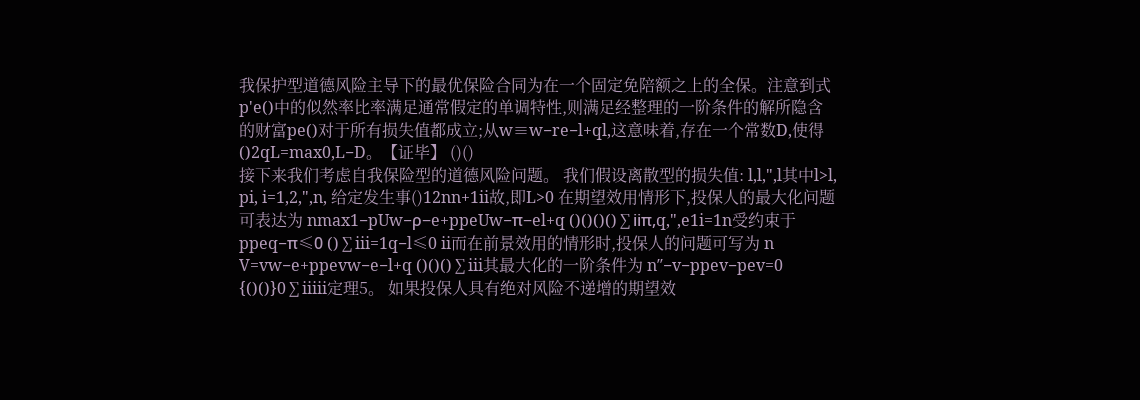我保护型道德风险主导下的最优保险合同为在一个固定免陪额之上的全保。注意到式p'e()中的似然率比率满足通常假定的单调特性,则满足经整理的一阶条件的解所隐含的财富pe()对于所有损失值都成立;从w≡w−re−l+ql,这意味着,存在一个常数D,使得()2qL=max0,L−D。【证毕】 ()()
接下来我们考虑自我保险型的道德风险问题。 我们假设离散型的损失值: l,l,",l其中l>l, pi, i=1,2,",n, 给定发生事()12nn+1ii故,即L>0 在期望效用情形下,投保人的最大化问题可表达为 nmax1−pUw−ρ−e+ppeUw−π−el+q ()()()()∑iiπ,q,",e1i=1n受约束于 ppeq−π≤0 ()∑iii=1q−l≤0 ii而在前景效用的情形时,投保人的问题可写为 n V=vw−e+ppevw−e−l+q ()()()∑iii其最大化的一阶条件为 n′′−v−ppev−pev=0 {()()}0∑iiiii定理5。 如果投保人具有绝对风险不递增的期望效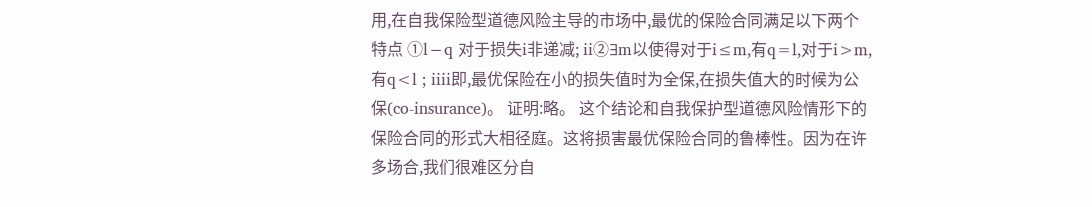用,在自我保险型道德风险主导的市场中,最优的保险合同满足以下两个特点 ①l−q 对于损失i非递减; ii②∃m以使得对于i≤m,有q=l,对于i>m,有q<l ; iiii即,最优保险在小的损失值时为全保,在损失值大的时候为公保(co-insurance)。 证明:略。 这个结论和自我保护型道德风险情形下的保险合同的形式大相径庭。这将损害最优保险合同的鲁棒性。因为在许多场合,我们很难区分自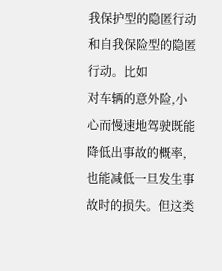我保护型的隐匿行动和自我保险型的隐匿行动。比如
对车辆的意外险,小心而慢速地驾驶既能降低出事故的概率,也能减低一旦发生事故时的损失。但这类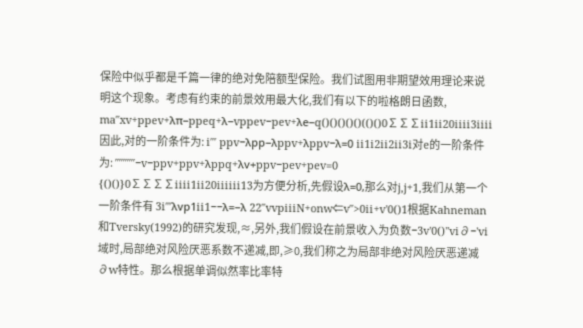保险中似乎都是千篇一律的绝对免陪额型保险。我们试图用非期望效用理论来说明这个现象。考虑有约束的前景效用最大化,我们有以下的啦格朗日函数, ma′′xv+ppev+λπ−ppeq+λ−vppev−pev+λe−q()()()()()(()()0∑∑∑ii1ii20iiii3iiii因此,对的一阶条件为: i′′′ ppv−λpp−λppv+λppv−λ=0 ii1i2ii2ii3i对e的一阶条件为: ′′′′′′′′′′−v−ppv+ppv+λppq+λv+ppv−pev+pev=0 {()()}0∑∑∑∑iiii1ii20iiiiii13为方便分析,先假设λ=0,那么对j,j+1,我们从第一个一阶条件有 3i′′′λvp1ii1−−λ=−λ 22′′vvpiiiN+onw⇐v′′>0ii+v'0()1根据Kahneman和Tversky(1992)的研究发现,≈,另外,我们假设在前景收入为负数−3v'0()''vi∂−'vi域时,局部绝对风险厌恶系数不递减,即,≥0,我们称之为局部非绝对风险厌恶递减∂w特性。那么根据单调似然率比率特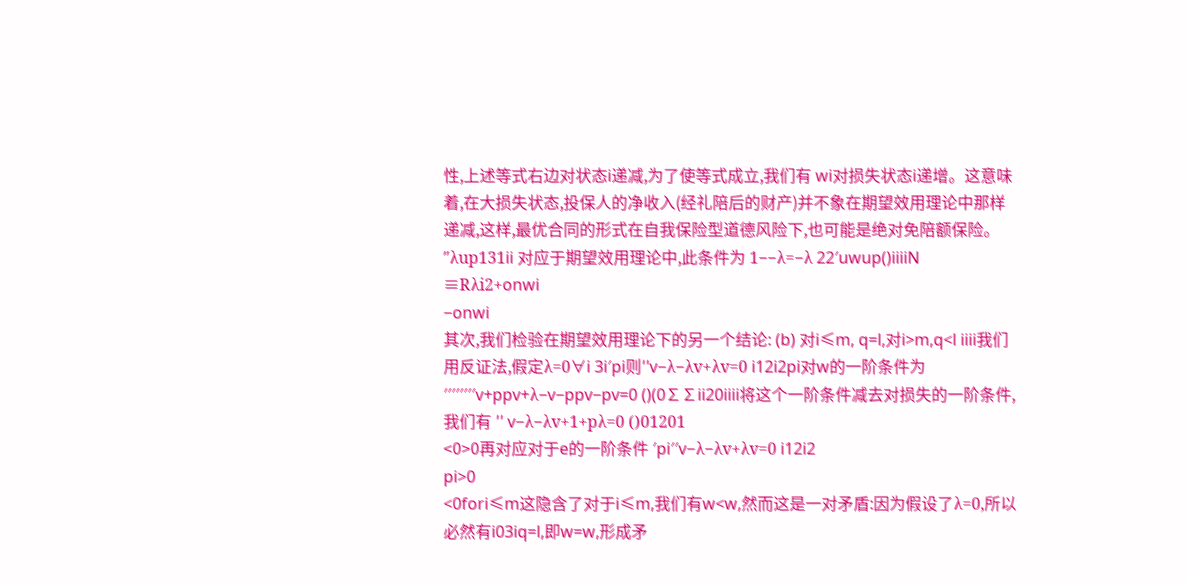性,上述等式右边对状态i递减,为了使等式成立,我们有 wi对损失状态i递增。这意味着,在大损失状态,投保人的净收入(经礼陪后的财产)并不象在期望效用理论中那样递减,这样,最优合同的形式在自我保险型道德风险下,也可能是绝对免陪额保险。 ′′λup131ii 对应于期望效用理论中,此条件为 1−−λ=−λ 22′uwup()iiiiN
≡Rλi2+onwi
−onwi
其次,我们检验在期望效用理论下的另一个结论: (b) 对i≤m, q=l,对i>m,q<l iiii我们用反证法,假定λ=0∀i 3i′pi则′′v−λ−λv+λv=0 i12i2pi对w的一阶条件为 ′′′′′′′′v+ppv+λ−v−ppv−pv=0 ()(0∑∑ii20iiii将这个一阶条件减去对损失的一阶条件,我们有 ′′ v−λ−λv+1+pλ=0 ()01201
<0>0再对应对于e的一阶条件 ′pi′′v−λ−λv+λv=0 i12i2
pi>0
<0fori≤m这隐含了对于i≤m,我们有w<w,然而这是一对矛盾:因为假设了λ=0,所以必然有i03iq=l,即w=w,形成矛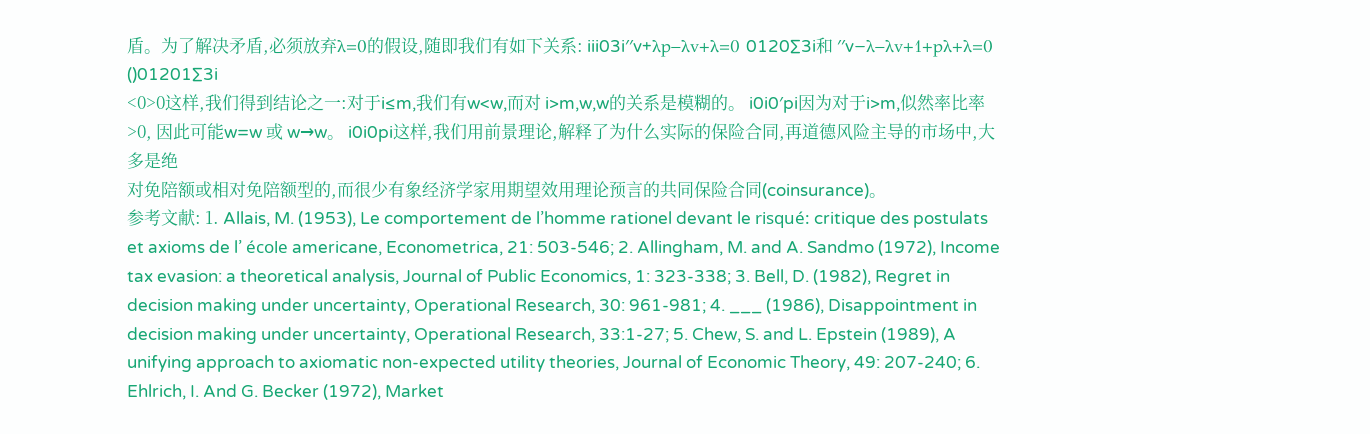盾。为了解决矛盾,必须放弃λ=0的假设,随即我们有如下关系: iii03i′′v+λp−λv+λ=0 0120∑3i和 ′′v−λ−λv+1+pλ+λ=0 ()01201∑3i
<0>0这样,我们得到结论之一:对于i≤m,我们有w<w,而对 i>m,w,w的关系是模糊的。 i0i0′pi因为对于i>m,似然率比率>0, 因此可能w=w 或 w→w。 i0i0pi这样,我们用前景理论,解释了为什么实际的保险合同,再道德风险主导的市场中,大多是绝
对免陪额或相对免陪额型的,而很少有象经济学家用期望效用理论预言的共同保险合同(coinsurance)。
参考文献: 1. Allais, M. (1953), Le comportement de l’homme rationel devant le risqué: critique des postulats et axioms de l’ école americane, Econometrica, 21: 503-546; 2. Allingham, M. and A. Sandmo (1972), Income tax evasion: a theoretical analysis, Journal of Public Economics, 1: 323-338; 3. Bell, D. (1982), Regret in decision making under uncertainty, Operational Research, 30: 961-981; 4. ___ (1986), Disappointment in decision making under uncertainty, Operational Research, 33:1-27; 5. Chew, S. and L. Epstein (1989), A unifying approach to axiomatic non-expected utility theories, Journal of Economic Theory, 49: 207-240; 6. Ehlrich, I. And G. Becker (1972), Market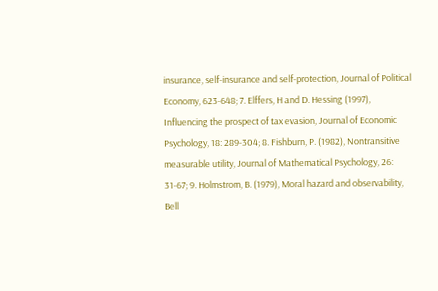insurance, self-insurance and self-protection, Journal of Political Economy, 623-648; 7. Elffers, H and D. Hessing (1997), Influencing the prospect of tax evasion, Journal of Economic Psychology, 18: 289-304; 8. Fishburn, P. (1982), Nontransitive measurable utility, Journal of Mathematical Psychology, 26: 31-67; 9. Holmstrom, B. (1979), Moral hazard and observability, Bell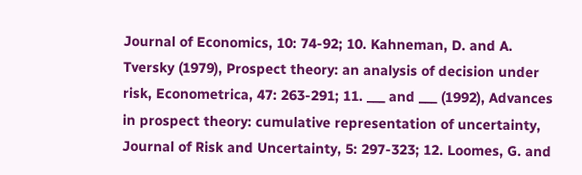Journal of Economics, 10: 74-92; 10. Kahneman, D. and A. Tversky (1979), Prospect theory: an analysis of decision under risk, Econometrica, 47: 263-291; 11. ___ and ___ (1992), Advances in prospect theory: cumulative representation of uncertainty, Journal of Risk and Uncertainty, 5: 297-323; 12. Loomes, G. and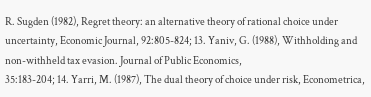R. Sugden (1982), Regret theory: an alternative theory of rational choice under uncertainty, Economic Journal, 92:805-824; 13. Yaniv, G. (1988), Withholding and non-withheld tax evasion. Journal of Public Economics,
35:183-204; 14. Yarri, M. (1987), The dual theory of choice under risk, Econometrica,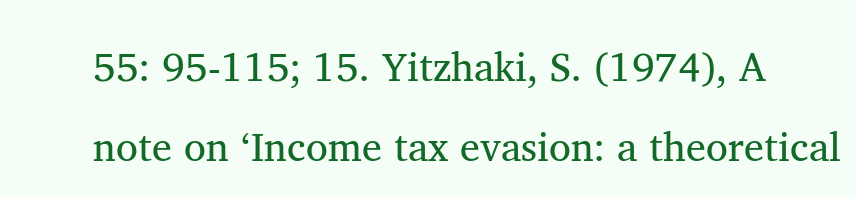55: 95-115; 15. Yitzhaki, S. (1974), A note on ‘Income tax evasion: a theoretical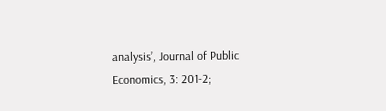analysis’, Journal of Public Economics, 3: 201-2;